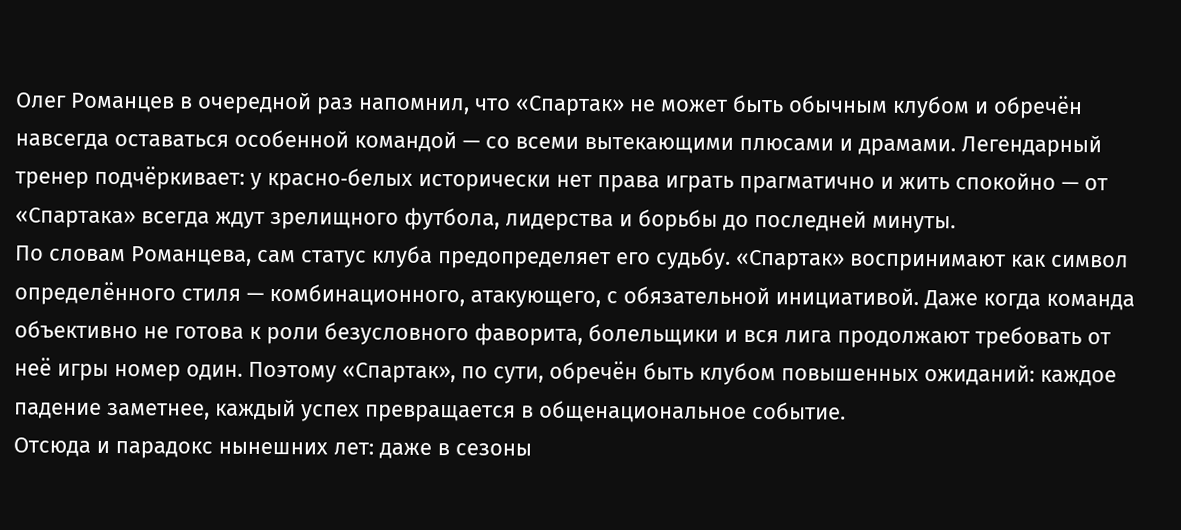Олег Романцев в очередной раз напомнил, что «Спартак» не может быть обычным клубом и обречён навсегда оставаться особенной командой — со всеми вытекающими плюсами и драмами. Легендарный тренер подчёркивает: у красно‑белых исторически нет права играть прагматично и жить спокойно — от «Спартака» всегда ждут зрелищного футбола, лидерства и борьбы до последней минуты.
По словам Романцева, сам статус клуба предопределяет его судьбу. «Спартак» воспринимают как символ определённого стиля — комбинационного, атакующего, с обязательной инициативой. Даже когда команда объективно не готова к роли безусловного фаворита, болельщики и вся лига продолжают требовать от неё игры номер один. Поэтому «Спартак», по сути, обречён быть клубом повышенных ожиданий: каждое падение заметнее, каждый успех превращается в общенациональное событие.
Отсюда и парадокс нынешних лет: даже в сезоны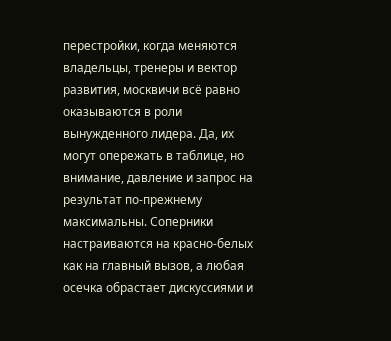перестройки, когда меняются владельцы, тренеры и вектор развития, москвичи всё равно оказываются в роли вынужденного лидера. Да, их могут опережать в таблице, но внимание, давление и запрос на результат по‑прежнему максимальны. Соперники настраиваются на красно‑белых как на главный вызов, а любая осечка обрастает дискуссиями и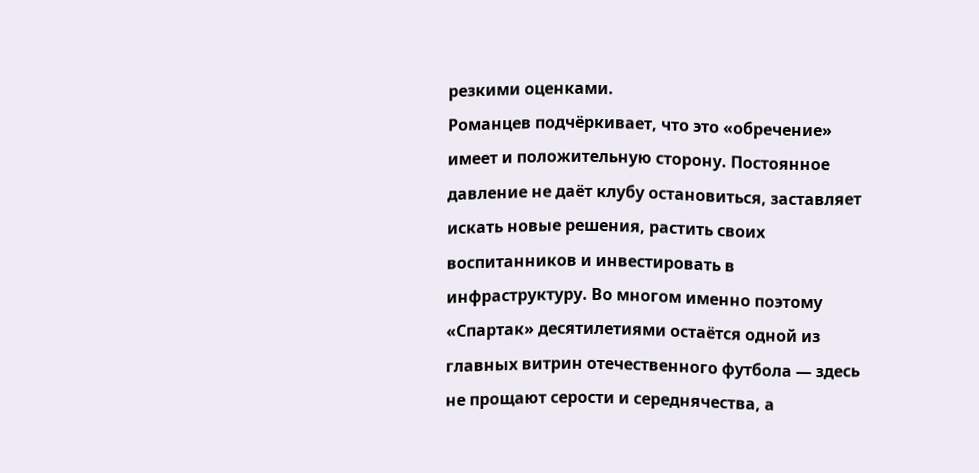резкими оценками.
Романцев подчёркивает, что это «обречение» имеет и положительную сторону. Постоянное давление не даёт клубу остановиться, заставляет искать новые решения, растить своих воспитанников и инвестировать в инфраструктуру. Во многом именно поэтому «Спартак» десятилетиями остаётся одной из главных витрин отечественного футбола — здесь не прощают серости и середнячества, а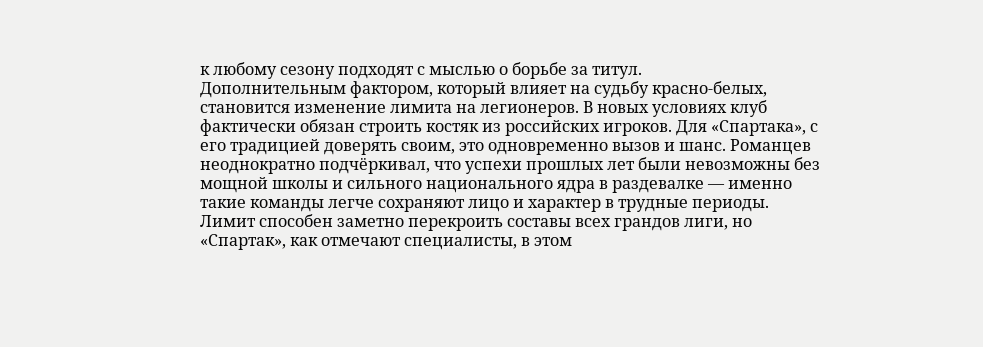к любому сезону подходят с мыслью о борьбе за титул.
Дополнительным фактором, который влияет на судьбу красно‑белых, становится изменение лимита на легионеров. В новых условиях клуб фактически обязан строить костяк из российских игроков. Для «Спартака», с его традицией доверять своим, это одновременно вызов и шанс. Романцев неоднократно подчёркивал, что успехи прошлых лет были невозможны без мощной школы и сильного национального ядра в раздевалке — именно такие команды легче сохраняют лицо и характер в трудные периоды.
Лимит способен заметно перекроить составы всех грандов лиги, но «Спартак», как отмечают специалисты, в этом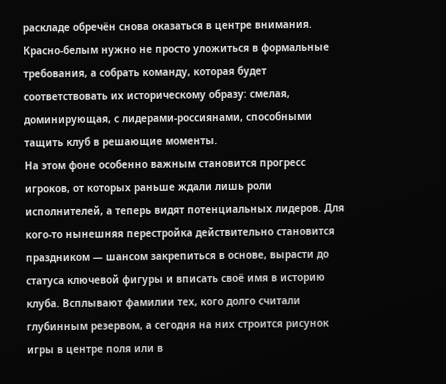раскладе обречён снова оказаться в центре внимания. Красно‑белым нужно не просто уложиться в формальные требования, а собрать команду, которая будет соответствовать их историческому образу: смелая, доминирующая, с лидерами‑россиянами, способными тащить клуб в решающие моменты.
На этом фоне особенно важным становится прогресс игроков, от которых раньше ждали лишь роли исполнителей, а теперь видят потенциальных лидеров. Для кого‑то нынешняя перестройка действительно становится праздником — шансом закрепиться в основе, вырасти до статуса ключевой фигуры и вписать своё имя в историю клуба. Всплывают фамилии тех, кого долго считали глубинным резервом, а сегодня на них строится рисунок игры в центре поля или в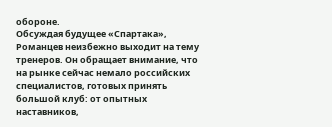обороне.
Обсуждая будущее «Спартака», Романцев неизбежно выходит на тему тренеров. Он обращает внимание, что на рынке сейчас немало российских специалистов, готовых принять большой клуб: от опытных наставников,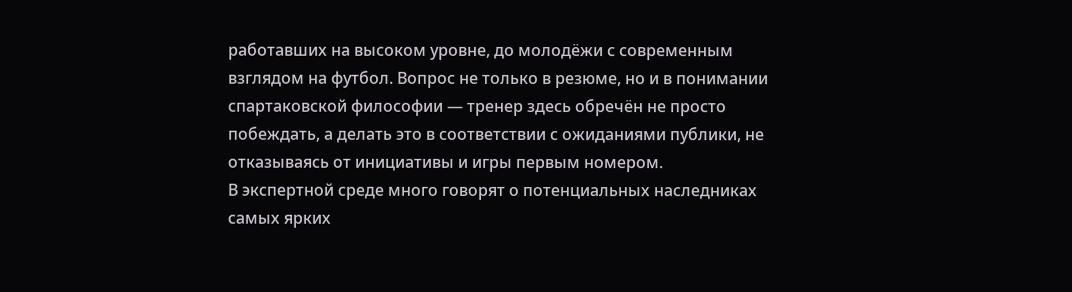работавших на высоком уровне, до молодёжи с современным взглядом на футбол. Вопрос не только в резюме, но и в понимании спартаковской философии — тренер здесь обречён не просто побеждать, а делать это в соответствии с ожиданиями публики, не отказываясь от инициативы и игры первым номером.
В экспертной среде много говорят о потенциальных наследниках самых ярких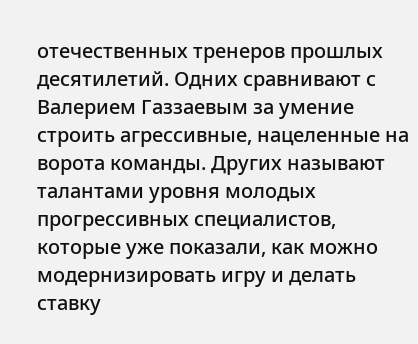отечественных тренеров прошлых десятилетий. Одних сравнивают с Валерием Газзаевым за умение строить агрессивные, нацеленные на ворота команды. Других называют талантами уровня молодых прогрессивных специалистов, которые уже показали, как можно модернизировать игру и делать ставку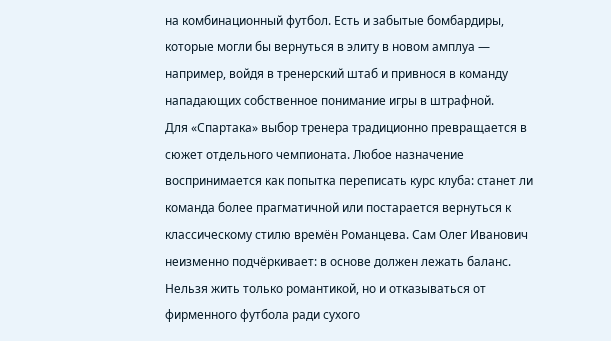на комбинационный футбол. Есть и забытые бомбардиры, которые могли бы вернуться в элиту в новом амплуа — например, войдя в тренерский штаб и привнося в команду нападающих собственное понимание игры в штрафной.
Для «Спартака» выбор тренера традиционно превращается в сюжет отдельного чемпионата. Любое назначение воспринимается как попытка переписать курс клуба: станет ли команда более прагматичной или постарается вернуться к классическому стилю времён Романцева. Сам Олег Иванович неизменно подчёркивает: в основе должен лежать баланс. Нельзя жить только романтикой, но и отказываться от фирменного футбола ради сухого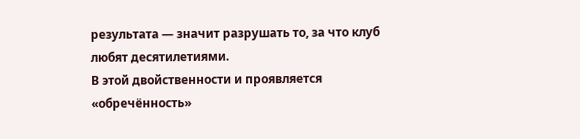результата — значит разрушать то, за что клуб любят десятилетиями.
В этой двойственности и проявляется «обречённость»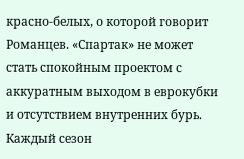красно‑белых, о которой говорит Романцев. «Спартак» не может стать спокойным проектом с аккуратным выходом в еврокубки и отсутствием внутренних бурь. Каждый сезон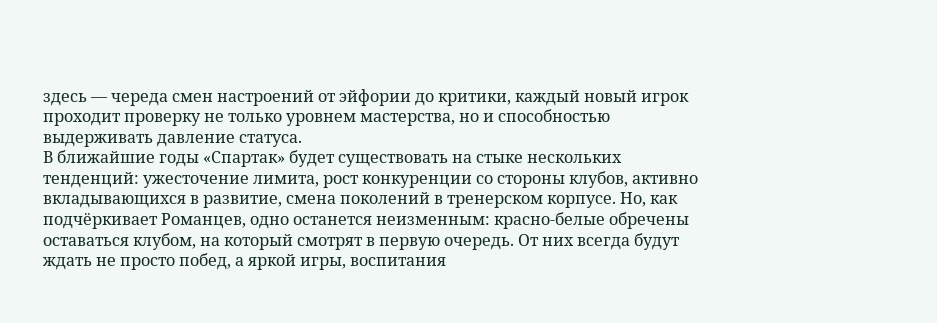здесь — череда смен настроений от эйфории до критики, каждый новый игрок проходит проверку не только уровнем мастерства, но и способностью выдерживать давление статуса.
В ближайшие годы «Спартак» будет существовать на стыке нескольких тенденций: ужесточение лимита, рост конкуренции со стороны клубов, активно вкладывающихся в развитие, смена поколений в тренерском корпусе. Но, как подчёркивает Романцев, одно останется неизменным: красно‑белые обречены оставаться клубом, на который смотрят в первую очередь. От них всегда будут ждать не просто побед, а яркой игры, воспитания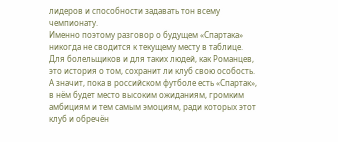лидеров и способности задавать тон всему чемпионату.
Именно поэтому разговор о будущем «Спартака» никогда не сводится к текущему месту в таблице. Для болельщиков и для таких людей, как Романцев, это история о том, сохранит ли клуб свою особость. А значит, пока в российском футболе есть «Спартак», в нём будет место высоким ожиданиям, громким амбициям и тем самым эмоциям, ради которых этот клуб и обречён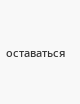оставаться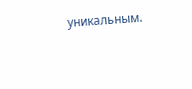уникальным.